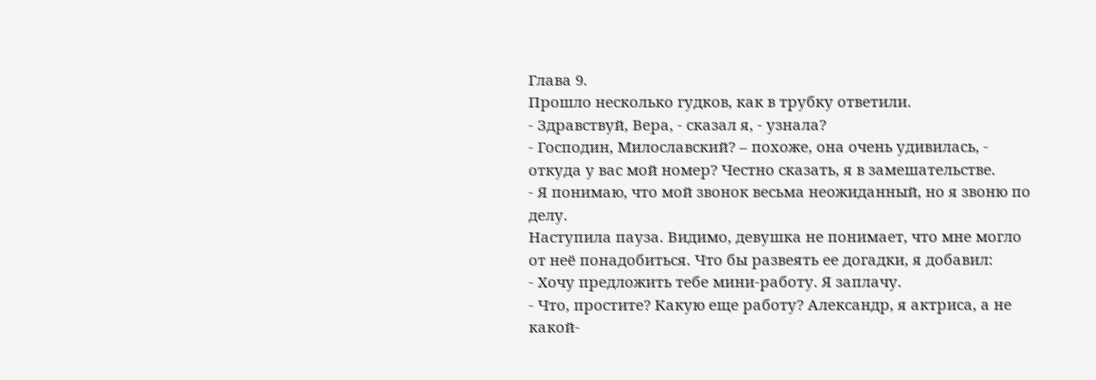Глава 9.
Прошло несколько гудков, как в трубку ответили.
- Здравствуй, Вера, - сказал я, - узнала?
- Господин, Милославский? – похоже, она очень удивилась, - откуда у вас мой номер? Честно сказать, я в замешательстве.
- Я понимаю, что мой звонок весьма неожиданный, но я звоню по делу.
Наступила пауза. Видимо, девушка не понимает, что мне могло от неё понадобиться. Что бы развеять ее догадки, я добавил:
- Хочу предложить тебе мини-работу. Я заплачу.
- Что, простите? Какую еще работу? Александр, я актриса, а не какой-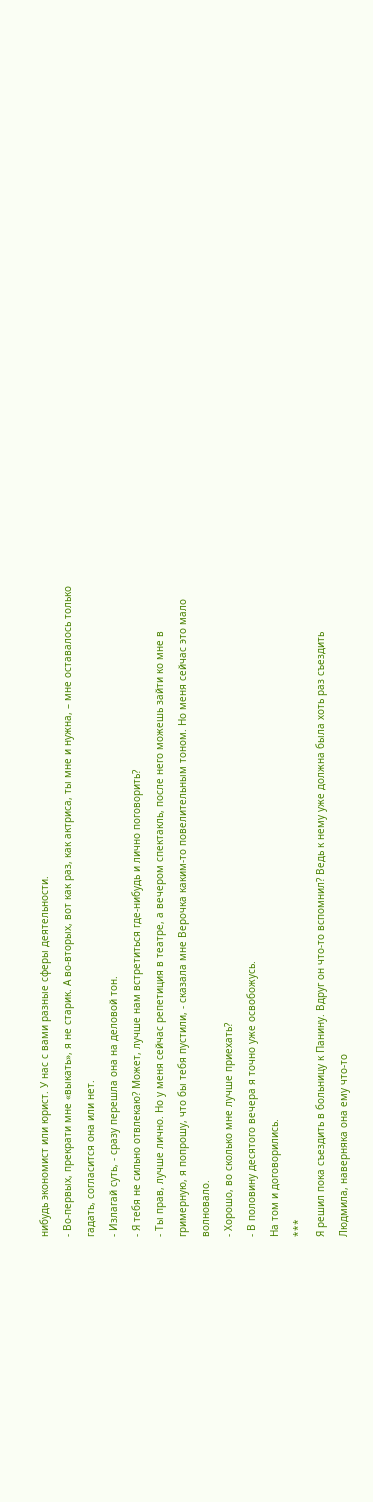нибудь экономист или юрист. У нас с вами разные сферы деятельности.
- Во-первых, прекрати мне «выкать», я не старик. А во-вторых, вот как раз, как актриса, ты мне и нужна, – мне оставалось только гадать, согласится она или нет.
- Излагай суть, - сразу перешла она на деловой тон.
- Я тебя не сильно отвлекаю? Может, лучше нам встретиться где-нибудь и лично поговорить?
- Ты прав, лучше лично. Но у меня сейчас репетиция в театре, а вечером спектакль, после него можешь зайти ко мне в гримерную, я попрошу, что бы тебя пустили, - сказала мне Верочка каким-то повелительным тоном. Но меня сейчас это мало волновало.
- Хорошо, во сколько мне лучше приехать?
- В половину десятого вечера я точно уже освобожусь.
На том и договорились.
***
Я решил пока съездить в больницу к Панину. Вдруг он что-то вспомнил? Ведь к нему уже должна была хоть раз съездить Людмила, наверняка она ему что-то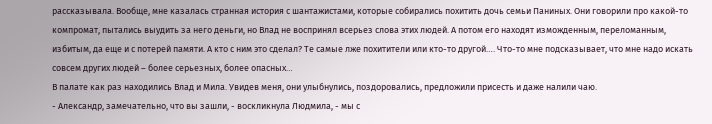рассказывала. Вообще, мне казалась странная история с шантажистами, которые собирались похитить дочь семьи Паниных. Они говорили про какой-то компромат, пытались выудить за него деньги, но Влад не воспринял всерьез слова этих людей. А потом его находят изможденным, переломанным, избитым, да еще и с потерей памяти. А кто с ним это сделал? Те самые лже похитители или кто-то другой…. Что-то мне подсказывает, что мне надо искать совсем других людей – более серьезных, более опасных…
В палате как раз находились Влад и Мила. Увидев меня, они улыбнулись, поздоровались, предложили присесть и даже налили чаю.
- Александр, замечательно, что вы зашли, - воскликнула Людмила, - мы с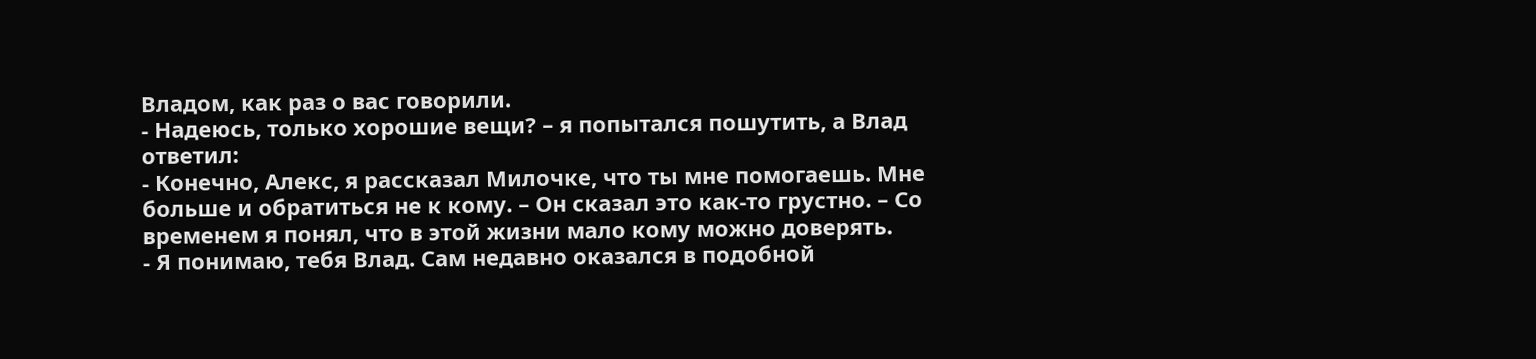Владом, как раз о вас говорили.
- Надеюсь, только хорошие вещи? – я попытался пошутить, а Влад ответил:
- Конечно, Алекс, я рассказал Милочке, что ты мне помогаешь. Мне больше и обратиться не к кому. – Он сказал это как-то грустно. – Со временем я понял, что в этой жизни мало кому можно доверять.
- Я понимаю, тебя Влад. Сам недавно оказался в подобной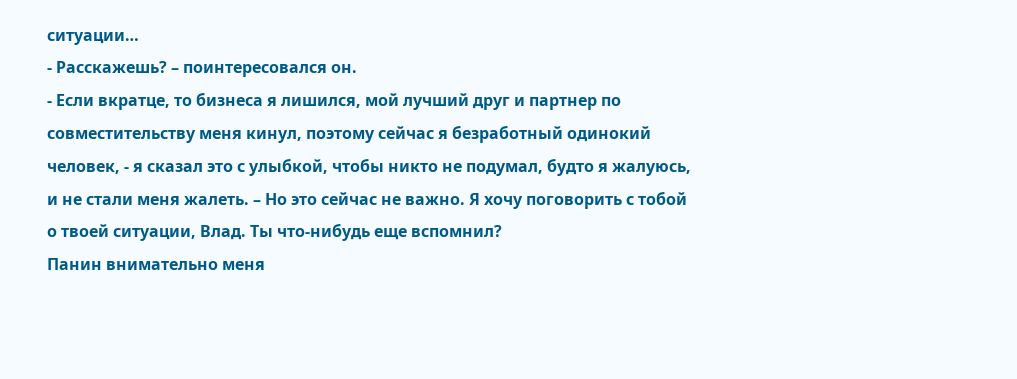ситуации…
- Расскажешь? – поинтересовался он.
- Если вкратце, то бизнеса я лишился, мой лучший друг и партнер по совместительству меня кинул, поэтому сейчас я безработный одинокий человек, - я сказал это с улыбкой, чтобы никто не подумал, будто я жалуюсь, и не стали меня жалеть. – Но это сейчас не важно. Я хочу поговорить с тобой о твоей ситуации, Влад. Ты что-нибудь еще вспомнил?
Панин внимательно меня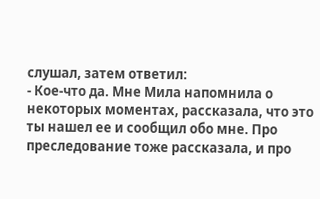слушал, затем ответил:
- Кое-что да. Мне Мила напомнила о некоторых моментах, рассказала, что это ты нашел ее и сообщил обо мне. Про преследование тоже рассказала, и про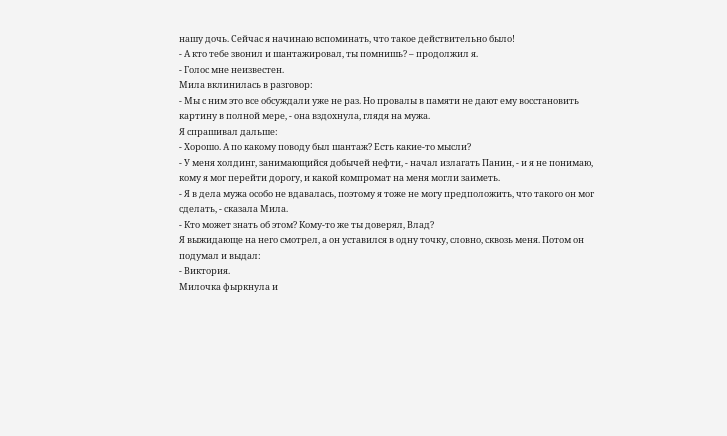нашу дочь. Сейчас я начинаю вспоминать, что такое действительно было!
- А кто тебе звонил и шантажировал, ты помнишь? – продолжил я.
- Голос мне неизвестен.
Мила вклинилась в разговор:
- Мы с ним это все обсуждали уже не раз. Но провалы в памяти не дают ему восстановить картину в полной мере, - она вздохнула, глядя на мужа.
Я спрашивал дальше:
- Хорошо. А по какому поводу был шантаж? Есть какие-то мысли?
- У меня холдинг, занимающийся добычей нефти, - начал излагать Панин, - и я не понимаю, кому я мог перейти дорогу, и какой компромат на меня могли заиметь.
- Я в дела мужа особо не вдавалась, поэтому я тоже не могу предположить, что такого он мог сделать, - сказала Мила.
- Кто может знать об этом? Кому-то же ты доверял, Влад?
Я выжидающе на него смотрел, а он уставился в одну точку, словно, сквозь меня. Потом он подумал и выдал:
- Виктория.
Милочка фыркнула и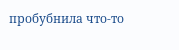пробубнила что-то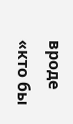вроде «кто бы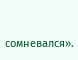сомневался».